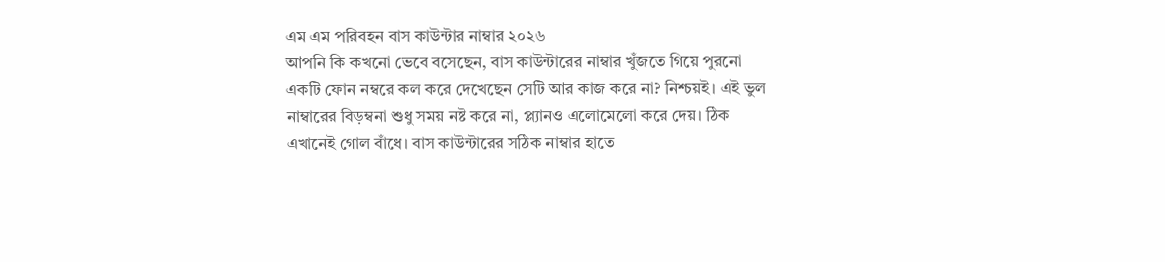এম এম পরিবহন বাস কাউন্টার নাম্বার ২০২৬
আপনি কি কখনো ভেবে বসেছেন, বাস কাউন্টারের নাম্বার খুঁজতে গিয়ে পুরনো একটি ফোন নম্বরে কল করে দেখেছেন সেটি আর কাজ করে না? নিশ্চয়ই। এই ভুল নাম্বারের বিড়ম্বনা শুধু সময় নষ্ট করে না, প্ল্যানও এলোমেলো করে দেয়। ঠিক এখানেই গোল বাঁধে। বাস কাউন্টারের সঠিক নাম্বার হাতে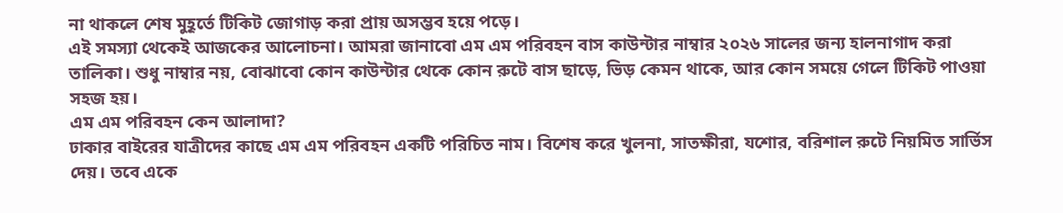না থাকলে শেষ মুহূর্তে টিকিট জোগাড় করা প্রায় অসম্ভব হয়ে পড়ে।
এই সমস্যা থেকেই আজকের আলোচনা। আমরা জানাবো এম এম পরিবহন বাস কাউন্টার নাম্বার ২০২৬ সালের জন্য হালনাগাদ করা তালিকা। শুধু নাম্বার নয়, বোঝাবো কোন কাউন্টার থেকে কোন রুটে বাস ছাড়ে, ভিড় কেমন থাকে, আর কোন সময়ে গেলে টিকিট পাওয়া সহজ হয়।
এম এম পরিবহন কেন আলাদা?
ঢাকার বাইরের যাত্রীদের কাছে এম এম পরিবহন একটি পরিচিত নাম। বিশেষ করে খুলনা, সাতক্ষীরা, যশোর, বরিশাল রুটে নিয়মিত সার্ভিস দেয়। তবে একে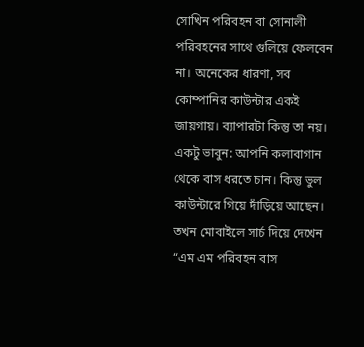সোখিন পরিবহন বা সোনালী পরিবহনের সাথে গুলিয়ে ফেলবেন না। অনেকের ধারণা, সব কোম্পানির কাউন্টার একই জায়গায়। ব্যাপারটা কিন্তু তা নয়।
একটু ভাবুন: আপনি কলাবাগান থেকে বাস ধরতে চান। কিন্তু ভুল কাউন্টারে গিয়ে দাঁড়িয়ে আছেন। তখন মোবাইলে সার্চ দিয়ে দেখেন “এম এম পরিবহন বাস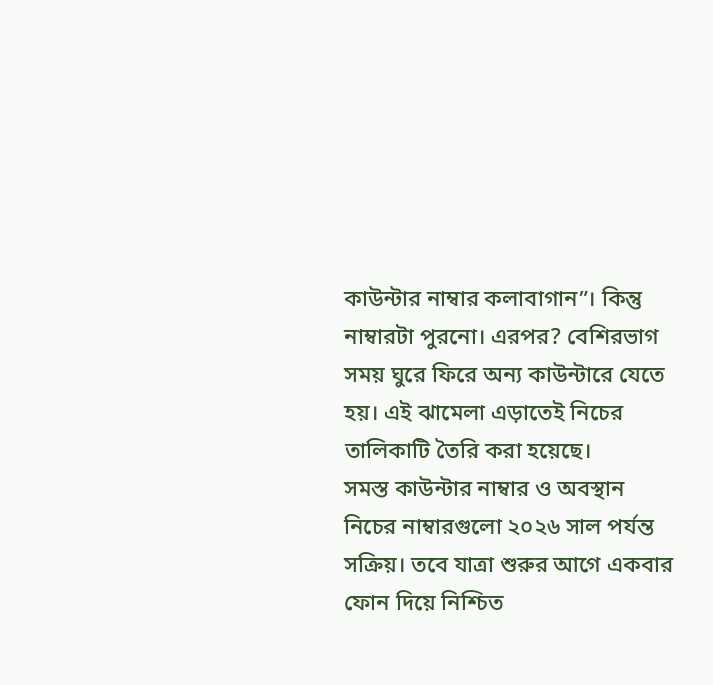কাউন্টার নাম্বার কলাবাগান”। কিন্তু নাম্বারটা পুরনো। এরপর? বেশিরভাগ সময় ঘুরে ফিরে অন্য কাউন্টারে যেতে হয়। এই ঝামেলা এড়াতেই নিচের তালিকাটি তৈরি করা হয়েছে।
সমস্ত কাউন্টার নাম্বার ও অবস্থান
নিচের নাম্বারগুলো ২০২৬ সাল পর্যন্ত সক্রিয়। তবে যাত্রা শুরুর আগে একবার ফোন দিয়ে নিশ্চিত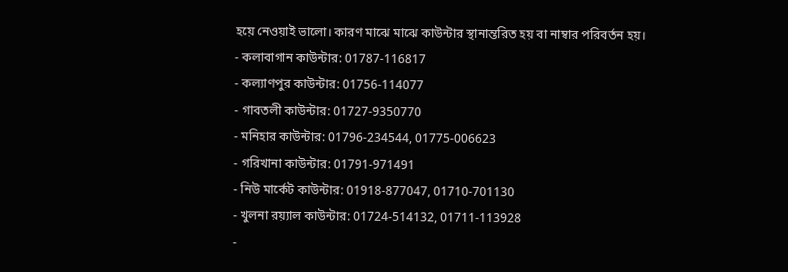হয়ে নেওয়াই ভালো। কারণ মাঝে মাঝে কাউন্টার স্থানান্তরিত হয় বা নাম্বার পরিবর্তন হয়।
- কলাবাগান কাউন্টার: 01787-116817
- কল্যাণপুর কাউন্টার: 01756-114077
- গাবতলী কাউন্টার: 01727-9350770
- মনিহার কাউন্টার: 01796-234544, 01775-006623
- গরিখানা কাউন্টার: 01791-971491
- নিউ মার্কেট কাউন্টার: 01918-877047, 01710-701130
- খুলনা রয়্যাল কাউন্টার: 01724-514132, 01711-113928
-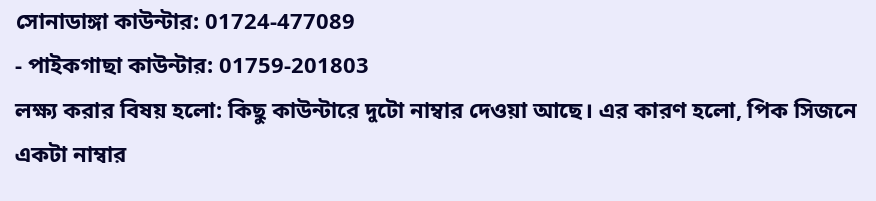সোনাডাঙ্গা কাউন্টার: 01724-477089
- পাইকগাছা কাউন্টার: 01759-201803
লক্ষ্য করার বিষয় হলো: কিছু কাউন্টারে দুটো নাম্বার দেওয়া আছে। এর কারণ হলো, পিক সিজনে একটা নাম্বার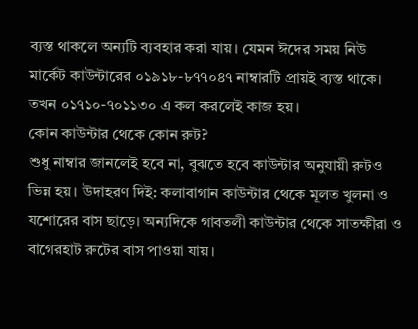ব্যস্ত থাকলে অন্যটি ব্যবহার করা যায়। যেমন ঈদের সময় নিউ মার্কেট কাউন্টারের ০১৯১৮-৮৭৭০৪৭ নাম্বারটি প্রায়ই ব্যস্ত থাকে। তখন ০১৭১০-৭০১১৩০ এ কল করলেই কাজ হয়।
কোন কাউন্টার থেকে কোন রুট?
শুধু নাম্বার জানলেই হবে না, বুঝতে হবে কাউন্টার অনুযায়ী রুটও ভিন্ন হয়। উদাহরণ দিই: কলাবাগান কাউন্টার থেকে মূলত খুলনা ও যশোরের বাস ছাড়ে। অন্যদিকে গাবতলী কাউন্টার থেকে সাতক্ষীরা ও বাগেরহাট রুটের বাস পাওয়া যায়।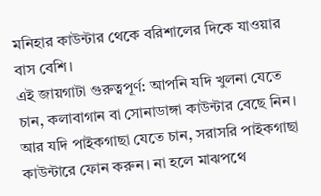মনিহার কাউন্টার থেকে বরিশালের দিকে যাওয়ার বাস বেশি।
এই জায়গাটা গুরুত্বপূর্ণ: আপনি যদি খুলনা যেতে চান, কলাবাগান বা সোনাডাঙ্গা কাউন্টার বেছে নিন। আর যদি পাইকগাছা যেতে চান, সরাসরি পাইকগাছা কাউন্টারে ফোন করুন। না হলে মাঝপথে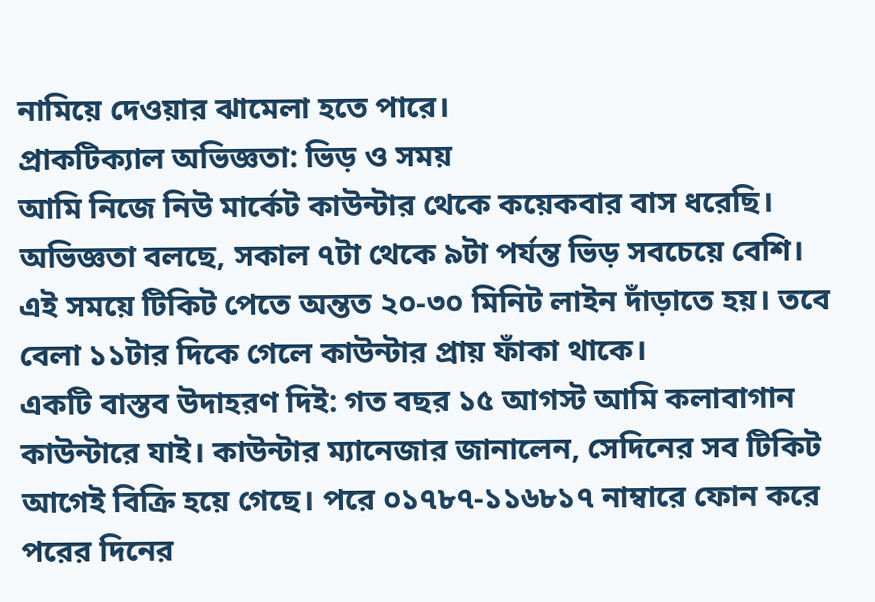নামিয়ে দেওয়ার ঝামেলা হতে পারে।
প্রাকটিক্যাল অভিজ্ঞতা: ভিড় ও সময়
আমি নিজে নিউ মার্কেট কাউন্টার থেকে কয়েকবার বাস ধরেছি। অভিজ্ঞতা বলছে, সকাল ৭টা থেকে ৯টা পর্যন্ত ভিড় সবচেয়ে বেশি। এই সময়ে টিকিট পেতে অন্তত ২০-৩০ মিনিট লাইন দাঁড়াতে হয়। তবে বেলা ১১টার দিকে গেলে কাউন্টার প্রায় ফাঁকা থাকে।
একটি বাস্তব উদাহরণ দিই: গত বছর ১৫ আগস্ট আমি কলাবাগান কাউন্টারে যাই। কাউন্টার ম্যানেজার জানালেন, সেদিনের সব টিকিট আগেই বিক্রি হয়ে গেছে। পরে ০১৭৮৭-১১৬৮১৭ নাম্বারে ফোন করে পরের দিনের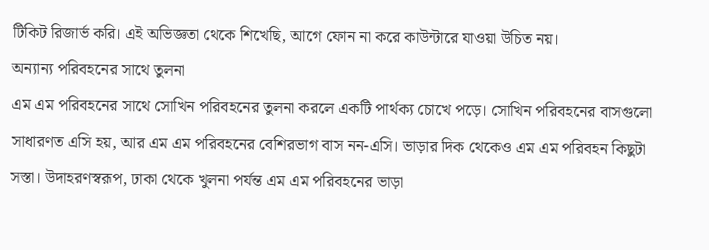টিকিট রিজার্ভ করি। এই অভিজ্ঞতা থেকে শিখেছি, আগে ফোন না করে কাউন্টারে যাওয়া উচিত নয়।
অন্যান্য পরিবহনের সাথে তুলনা
এম এম পরিবহনের সাথে সোখিন পরিবহনের তুলনা করলে একটি পার্থক্য চোখে পড়ে। সোখিন পরিবহনের বাসগুলো সাধারণত এসি হয়, আর এম এম পরিবহনের বেশিরভাগ বাস নন-এসি। ভাড়ার দিক থেকেও এম এম পরিবহন কিছুটা সস্তা। উদাহরণস্বরূপ, ঢাকা থেকে খুলনা পর্যন্ত এম এম পরিবহনের ভাড়া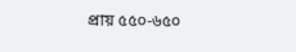প্রায় ৫৫০-৬৫০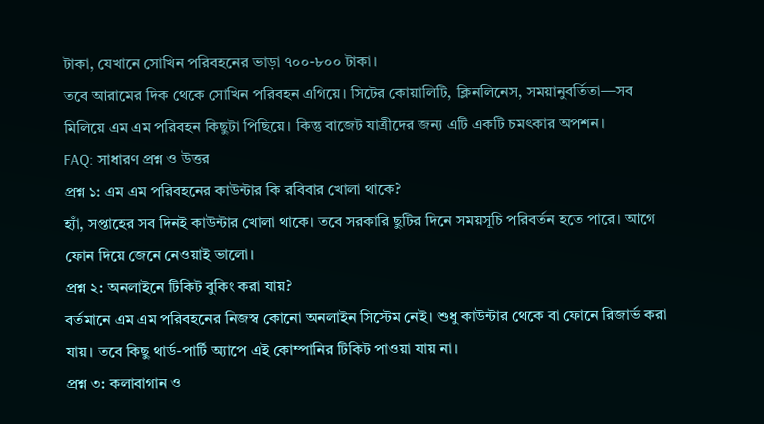টাকা, যেখানে সোখিন পরিবহনের ভাড়া ৭০০-৮০০ টাকা।
তবে আরামের দিক থেকে সোখিন পরিবহন এগিয়ে। সিটের কোয়ালিটি, ক্লিনলিনেস, সময়ানুবর্তিতা—সব মিলিয়ে এম এম পরিবহন কিছুটা পিছিয়ে। কিন্তু বাজেট যাত্রীদের জন্য এটি একটি চমৎকার অপশন।
FAQ: সাধারণ প্রশ্ন ও উত্তর
প্রশ্ন ১: এম এম পরিবহনের কাউন্টার কি রবিবার খোলা থাকে?
হ্যাঁ, সপ্তাহের সব দিনই কাউন্টার খোলা থাকে। তবে সরকারি ছুটির দিনে সময়সূচি পরিবর্তন হতে পারে। আগে ফোন দিয়ে জেনে নেওয়াই ভালো।
প্রশ্ন ২: অনলাইনে টিকিট বুকিং করা যায়?
বর্তমানে এম এম পরিবহনের নিজস্ব কোনো অনলাইন সিস্টেম নেই। শুধু কাউন্টার থেকে বা ফোনে রিজার্ভ করা যায়। তবে কিছু থার্ড-পার্টি অ্যাপে এই কোম্পানির টিকিট পাওয়া যায় না।
প্রশ্ন ৩: কলাবাগান ও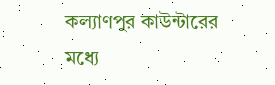কল্যাণপুর কাউন্টারের মধ্যে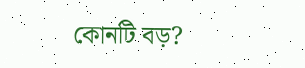কোনটি বড়?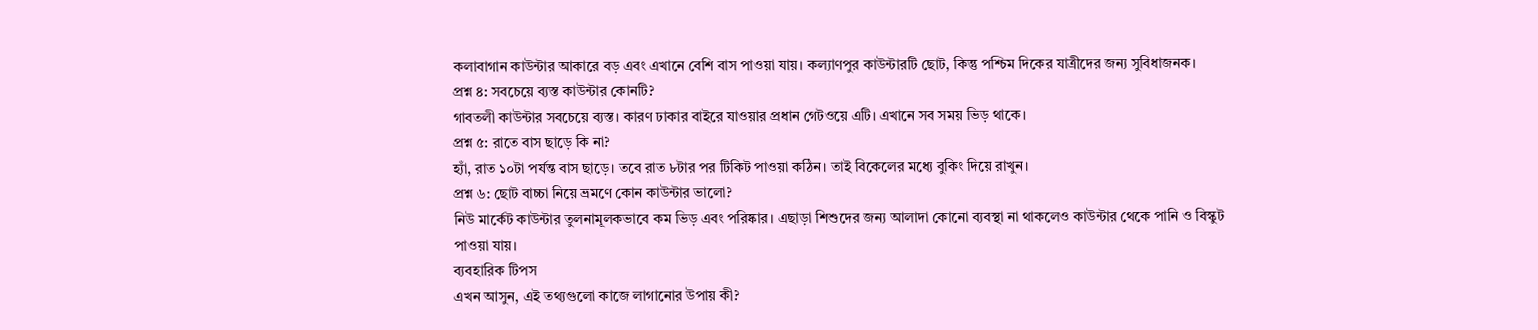কলাবাগান কাউন্টার আকারে বড় এবং এখানে বেশি বাস পাওয়া যায়। কল্যাণপুর কাউন্টারটি ছোট, কিন্তু পশ্চিম দিকের যাত্রীদের জন্য সুবিধাজনক।
প্রশ্ন ৪: সবচেয়ে ব্যস্ত কাউন্টার কোনটি?
গাবতলী কাউন্টার সবচেয়ে ব্যস্ত। কারণ ঢাকার বাইরে যাওয়ার প্রধান গেটওয়ে এটি। এখানে সব সময় ভিড় থাকে।
প্রশ্ন ৫: রাতে বাস ছাড়ে কি না?
হ্যাঁ, রাত ১০টা পর্যন্ত বাস ছাড়ে। তবে রাত ৮টার পর টিকিট পাওয়া কঠিন। তাই বিকেলের মধ্যে বুকিং দিয়ে রাখুন।
প্রশ্ন ৬: ছোট বাচ্চা নিয়ে ভ্রমণে কোন কাউন্টার ভালো?
নিউ মার্কেট কাউন্টার তুলনামূলকভাবে কম ভিড় এবং পরিষ্কার। এছাড়া শিশুদের জন্য আলাদা কোনো ব্যবস্থা না থাকলেও কাউন্টার থেকে পানি ও বিস্কুট পাওয়া যায়।
ব্যবহারিক টিপস
এখন আসুন, এই তথ্যগুলো কাজে লাগানোর উপায় কী?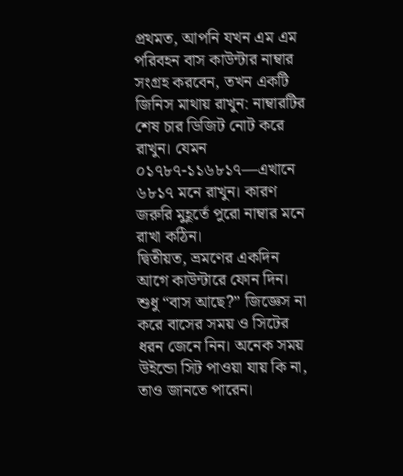প্রথমত, আপনি যখন এম এম পরিবহন বাস কাউন্টার নাম্বার সংগ্রহ করবেন, তখন একটি জিনিস মাথায় রাখুন: নাম্বারটির শেষ চার ডিজিট নোট করে রাখুন। যেমন ০১৭৮৭-১১৬৮১৭—এখানে ৬৮১৭ মনে রাখুন। কারণ জরুরি মুহূর্তে পুরো নাম্বার মনে রাখা কঠিন।
দ্বিতীয়ত, ভ্রমণের একদিন আগে কাউন্টারে ফোন দিন। শুধু “বাস আছে?” জিজ্ঞেস না করে বাসের সময় ও সিটের ধরন জেনে নিন। অনেক সময় উইন্ডো সিট পাওয়া যায় কি না, তাও জানতে পারেন।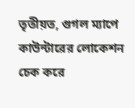তৃতীয়ত, গুগল ম্যাপে কাউন্টারের লোকেশন চেক করে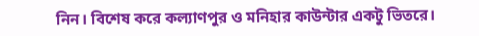নিন। বিশেষ করে কল্যাণপুর ও মনিহার কাউন্টার একটু ভিতরে।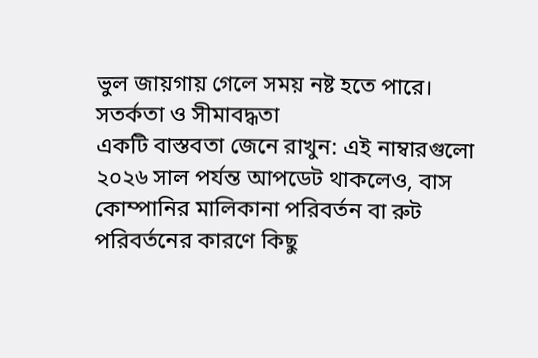ভুল জায়গায় গেলে সময় নষ্ট হতে পারে।
সতর্কতা ও সীমাবদ্ধতা
একটি বাস্তবতা জেনে রাখুন: এই নাম্বারগুলো ২০২৬ সাল পর্যন্ত আপডেট থাকলেও, বাস কোম্পানির মালিকানা পরিবর্তন বা রুট পরিবর্তনের কারণে কিছু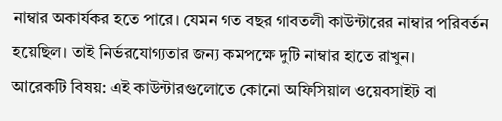নাম্বার অকার্যকর হতে পারে। যেমন গত বছর গাবতলী কাউন্টারের নাম্বার পরিবর্তন হয়েছিল। তাই নির্ভরযোগ্যতার জন্য কমপক্ষে দুটি নাম্বার হাতে রাখুন।
আরেকটি বিষয়: এই কাউন্টারগুলোতে কোনো অফিসিয়াল ওয়েবসাইট বা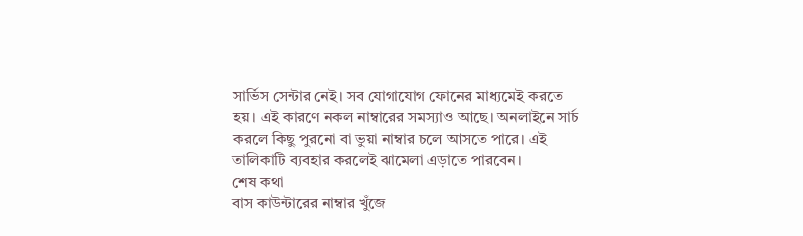সার্ভিস সেন্টার নেই। সব যোগাযোগ ফোনের মাধ্যমেই করতে হয়। এই কারণে নকল নাম্বারের সমস্যাও আছে। অনলাইনে সার্চ করলে কিছু পুরনো বা ভুয়া নাম্বার চলে আসতে পারে। এই তালিকাটি ব্যবহার করলেই ঝামেলা এড়াতে পারবেন।
শেষ কথা
বাস কাউন্টারের নাম্বার খুঁজে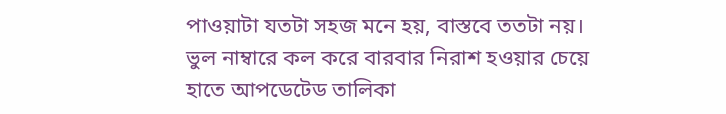পাওয়াটা যতটা সহজ মনে হয়, বাস্তবে ততটা নয়। ভুল নাম্বারে কল করে বারবার নিরাশ হওয়ার চেয়ে হাতে আপডেটেড তালিকা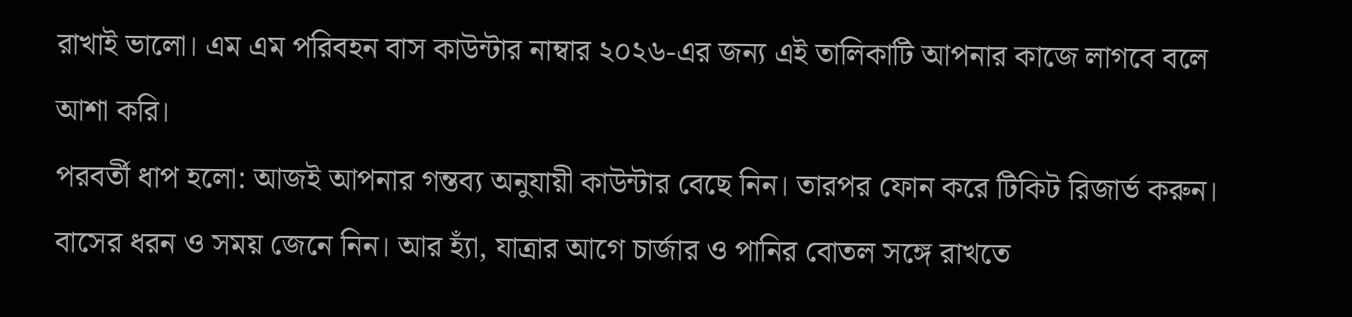রাখাই ভালো। এম এম পরিবহন বাস কাউন্টার নাম্বার ২০২৬-এর জন্য এই তালিকাটি আপনার কাজে লাগবে বলে আশা করি।
পরবর্তী ধাপ হলো: আজই আপনার গন্তব্য অনুযায়ী কাউন্টার বেছে নিন। তারপর ফোন করে টিকিট রিজার্ভ করুন। বাসের ধরন ও সময় জেনে নিন। আর হ্যাঁ, যাত্রার আগে চার্জার ও পানির বোতল সঙ্গে রাখতে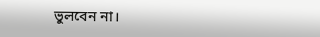ভুলবেন না।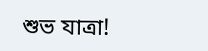শুভ যাত্রা!